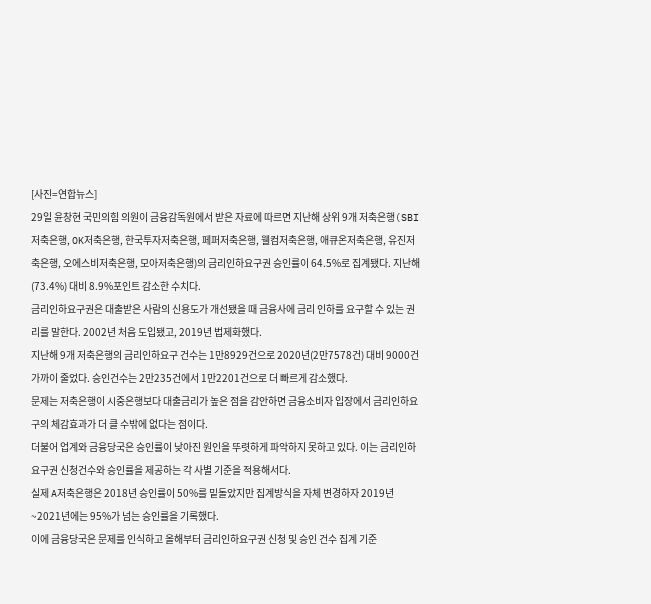[사진=연합뉴스]
29일 윤창현 국민의힘 의원이 금융감독원에서 받은 자료에 따르면 지난해 상위 9개 저축은행(SBI저축은행, OK저축은행, 한국투자저축은행, 페퍼저축은행, 웰컴저축은행, 애큐온저축은행, 유진저축은행, 오에스비저축은행, 모아저축은행)의 금리인하요구권 승인률이 64.5%로 집계됐다. 지난해(73.4%) 대비 8.9%포인트 감소한 수치다.
금리인하요구권은 대출받은 사람의 신용도가 개선됐을 때 금융사에 금리 인하를 요구할 수 있는 권리를 말한다. 2002년 처음 도입됐고, 2019년 법제화했다.
지난해 9개 저축은행의 금리인하요구 건수는 1만8929건으로 2020년(2만7578건) 대비 9000건 가까이 줄었다. 승인건수는 2만235건에서 1만2201건으로 더 빠르게 감소했다.
문제는 저축은행이 시중은행보다 대출금리가 높은 점을 감안하면 금융소비자 입장에서 금리인하요구의 체감효과가 더 클 수밖에 없다는 점이다.
더불어 업계와 금융당국은 승인률이 낮아진 원인을 뚜렷하게 파악하지 못하고 있다. 이는 금리인하요구권 신청건수와 승인률을 제공하는 각 사별 기준을 적용해서다.
실제 A저축은행은 2018년 승인률이 50%를 밑돌았지만 집계방식을 자체 변경하자 2019년~2021년에는 95%가 넘는 승인률을 기록했다.
이에 금융당국은 문제를 인식하고 올해부터 금리인하요구권 신청 및 승인 건수 집계 기준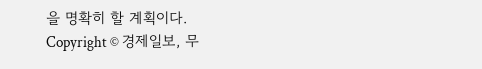을 명확히 할 계획이다.
Copyright © 경제일보, 무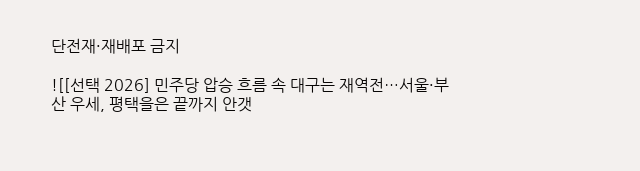단전재·재배포 금지

![[선택 2026] 민주당 압승 흐름 속 대구는 재역전…서울·부산 우세, 평택을은 끝까지 안갯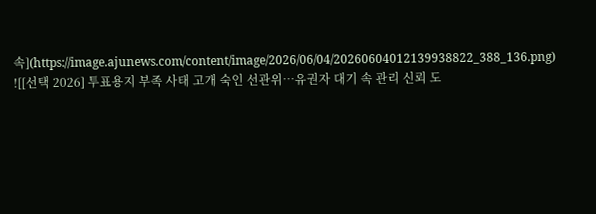속](https://image.ajunews.com/content/image/2026/06/04/20260604012139938822_388_136.png)
![[선택 2026] 투표용지 부족 사태 고개 숙인 선관위…유권자 대기 속 관리 신뢰 도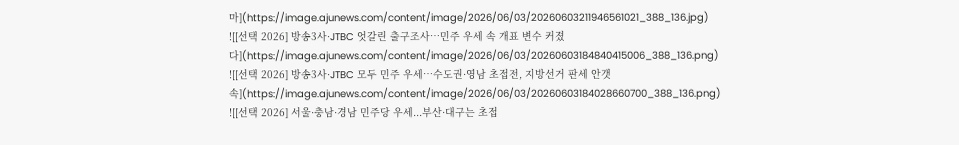마](https://image.ajunews.com/content/image/2026/06/03/20260603211946561021_388_136.jpg)
![[선택 2026] 방송3사·JTBC 엇갈린 출구조사…민주 우세 속 개표 변수 커졌다](https://image.ajunews.com/content/image/2026/06/03/20260603184840415006_388_136.png)
![[선택 2026] 방송3사·JTBC 모두 민주 우세…수도권·영남 초접전, 지방선거 판세 안갯속](https://image.ajunews.com/content/image/2026/06/03/20260603184028660700_388_136.png)
![[선택 2026] 서울·충남·경남 민주당 우세...부산·대구는 초접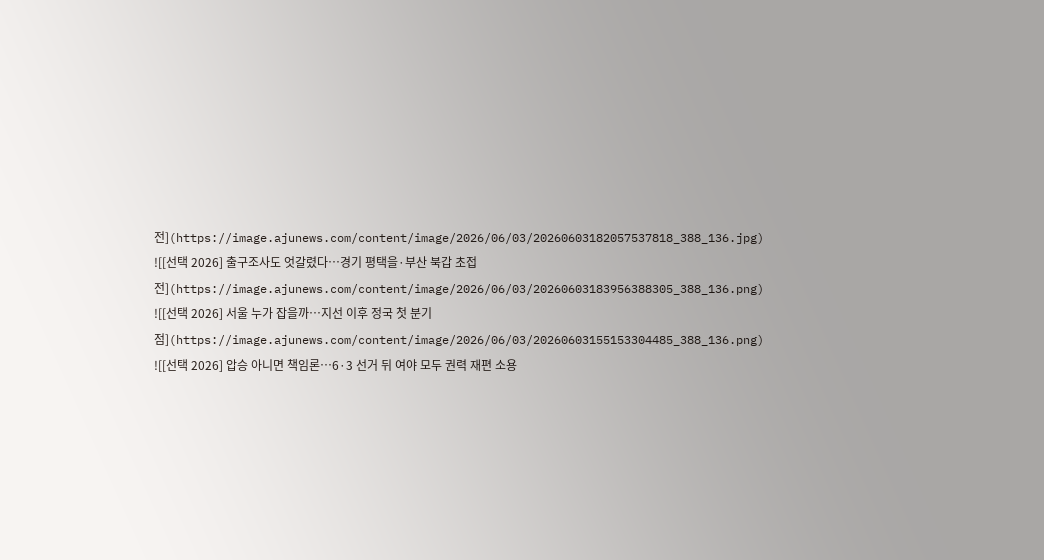전](https://image.ajunews.com/content/image/2026/06/03/20260603182057537818_388_136.jpg)
![[선택 2026] 출구조사도 엇갈렸다…경기 평택을·부산 북갑 초접전](https://image.ajunews.com/content/image/2026/06/03/20260603183956388305_388_136.png)
![[선택 2026] 서울 누가 잡을까…지선 이후 정국 첫 분기점](https://image.ajunews.com/content/image/2026/06/03/20260603155153304485_388_136.png)
![[선택 2026] 압승 아니면 책임론…6·3 선거 뒤 여야 모두 권력 재편 소용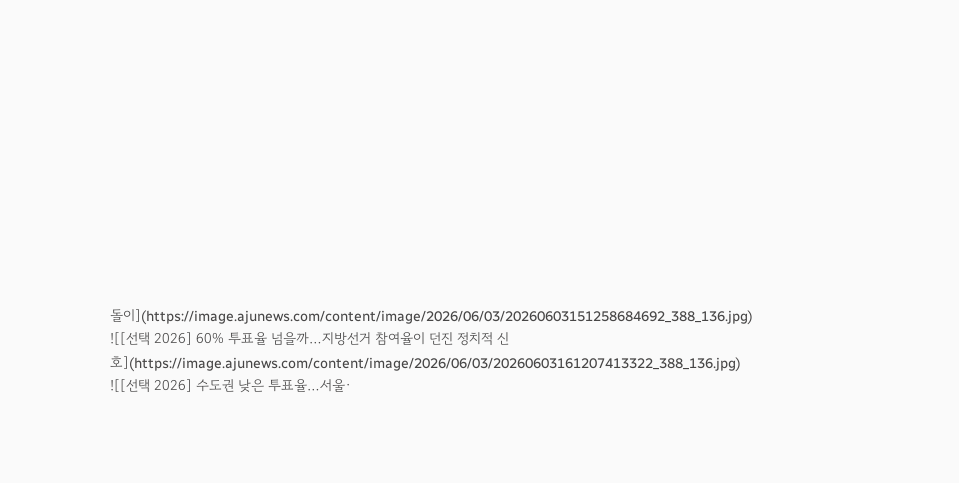돌이](https://image.ajunews.com/content/image/2026/06/03/20260603151258684692_388_136.jpg)
![[선택 2026] 60% 투표율 넘을까…지방선거 참여율이 던진 정치적 신호](https://image.ajunews.com/content/image/2026/06/03/20260603161207413322_388_136.jpg)
![[선택 2026] 수도권 낮은 투표율…서울·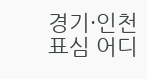경기·인천 표심 어디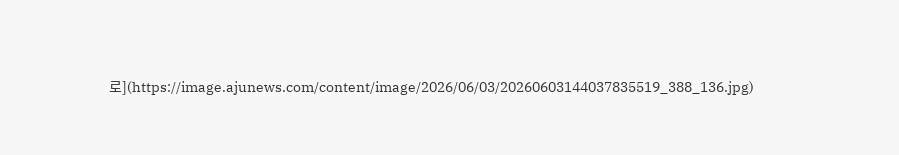로](https://image.ajunews.com/content/image/2026/06/03/20260603144037835519_388_136.jpg)